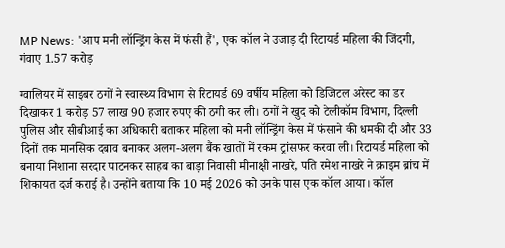MP News: 'आप मनी लॉन्ड्रिंग केस में फंसी हैं', एक कॉल ने उजाड़ दी रिटायर्ड महिला की जिंदगी, गंवाए 1.57 करोड़

ग्वालियर में साइबर ठगों ने स्वास्थ्य विभाग से रिटायर्ड 69 वर्षीय महिला को डिजिटल अरेस्ट का डर दिखाकर 1 करोड़ 57 लाख 90 हजार रुपए की ठगी कर ली। ठगों ने खुद को टेलीकॉम विभाग, दिल्ली पुलिस और सीबीआई का अधिकारी बताकर महिला को मनी लॉन्ड्रिंग केस में फंसाने की धमकी दी और 33 दिनों तक मानसिक दबाव बनाकर अलग-अलग बैंक खातों में रकम ट्रांसफर करवा ली। रिटायर्ड महिला को बनाया निशाना सरदार पाटनकर साहब का बाड़ा निवासी मीनाक्षी नाखरे, पति रमेश नाखरे ने क्राइम ब्रांच में शिकायत दर्ज कराई है। उन्होंने बताया कि 10 मई 2026 को उनके पास एक कॉल आया। कॉल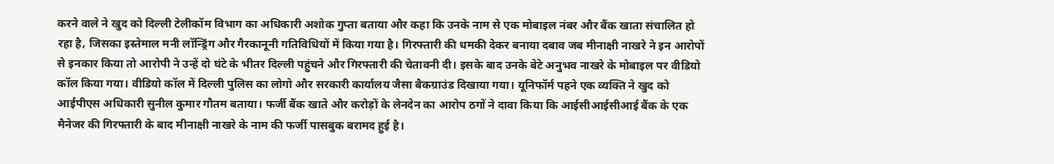करने वाले ने खुद को दिल्ली टेलीकॉम विभाग का अधिकारी अशोक गुप्ता बताया और कहा कि उनके नाम से एक मोबाइल नंबर और बैंक खाता संचालित हो रहा है, जिसका इस्तेमाल मनी लॉन्ड्रिंग और गैरकानूनी गतिविधियों में किया गया है। गिरफ्तारी की धमकी देकर बनाया दबाव जब मीनाक्षी नाखरे ने इन आरोपों से इनकार किया तो आरोपी ने उन्हें दो घंटे के भीतर दिल्ली पहुंचने और गिरफ्तारी की चेतावनी दी। इसके बाद उनके बेटे अनुभव नाखरे के मोबाइल पर वीडियो कॉल किया गया। वीडियो कॉल में दिल्ली पुलिस का लोगो और सरकारी कार्यालय जैसा बैकग्राउंड दिखाया गया। यूनिफॉर्म पहने एक व्यक्ति ने खुद को आईपीएस अधिकारी सुनील कुमार गौतम बताया। फर्जी बैंक खाते और करोड़ों के लेनदेन का आरोप ठगों ने दावा किया कि आईसीआईसीआई बैंक के एक मैनेजर की गिरफ्तारी के बाद मीनाक्षी नाखरे के नाम की फर्जी पासबुक बरामद हुई है।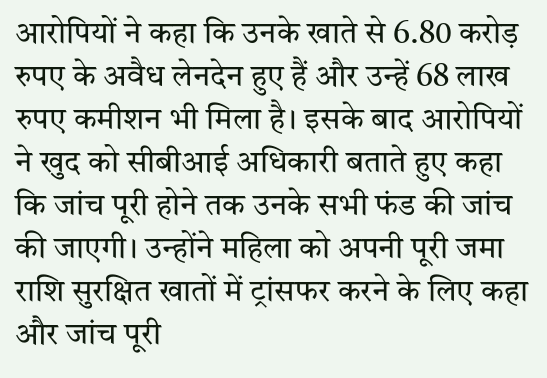आरोपियों ने कहा कि उनके खाते से 6.80 करोड़ रुपए के अवैध लेनदेन हुए हैं और उन्हें 68 लाख रुपए कमीशन भी मिला है। इसके बाद आरोपियों ने खुद को सीबीआई अधिकारी बताते हुए कहा कि जांच पूरी होने तक उनके सभी फंड की जांच की जाएगी। उन्होंने महिला को अपनी पूरी जमा राशि सुरक्षित खातों में ट्रांसफर करने के लिए कहा और जांच पूरी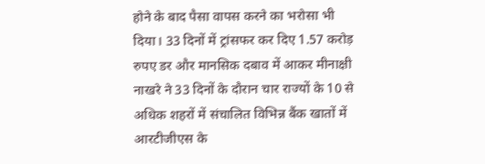होने के बाद पैसा वापस करने का भरोसा भी दिया। 33 दिनों में ट्रांसफर कर दिए 1.57 करोड़ रुपए डर और मानसिक दबाव में आकर मीनाक्षी नाखरे ने 33 दिनों के दौरान चार राज्यों के 10 से अधिक शहरों में संचालित विभिन्न बैंक खातों में आरटीजीएस के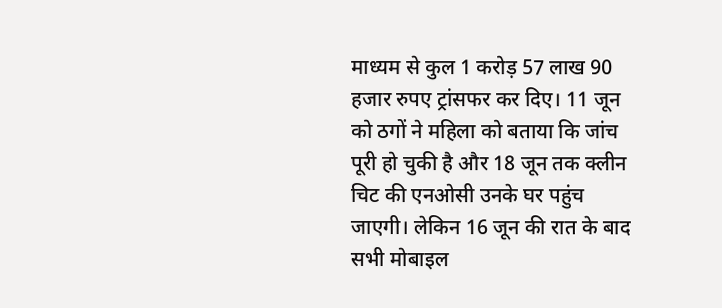माध्यम से कुल 1 करोड़ 57 लाख 90 हजार रुपए ट्रांसफर कर दिए। 11 जून को ठगों ने महिला को बताया कि जांच पूरी हो चुकी है और 18 जून तक क्लीन चिट की एनओसी उनके घर पहुंच जाएगी। लेकिन 16 जून की रात के बाद सभी मोबाइल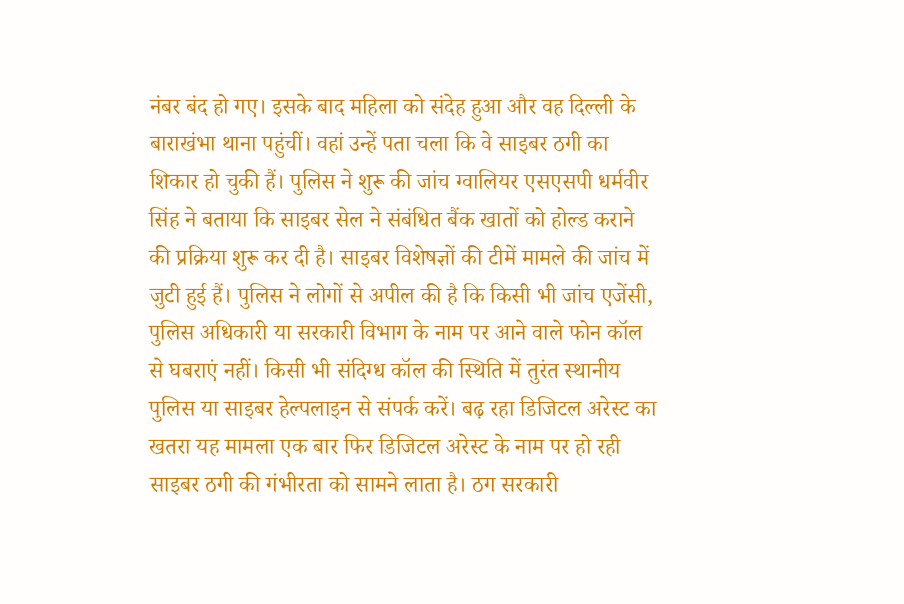नंबर बंद हो गए। इसके बाद महिला को संदेह हुआ और वह दिल्ली के बाराखंभा थाना पहुंचीं। वहां उन्हें पता चला कि वे साइबर ठगी का शिकार हो चुकी हैं। पुलिस ने शुरू की जांच ग्वालियर एसएसपी धर्मवीर सिंह ने बताया कि साइबर सेल ने संबंधित बैंक खातों को होल्ड कराने की प्रक्रिया शुरू कर दी है। साइबर विशेषज्ञों की टीमें मामले की जांच में जुटी हुई हैं। पुलिस ने लोगों से अपील की है कि किसी भी जांच एजेंसी, पुलिस अधिकारी या सरकारी विभाग के नाम पर आने वाले फोन कॉल से घबराएं नहीं। किसी भी संदिग्ध कॉल की स्थिति में तुरंत स्थानीय पुलिस या साइबर हेल्पलाइन से संपर्क करें। बढ़ रहा डिजिटल अरेस्ट का खतरा यह मामला एक बार फिर डिजिटल अरेस्ट के नाम पर हो रही साइबर ठगी की गंभीरता को सामने लाता है। ठग सरकारी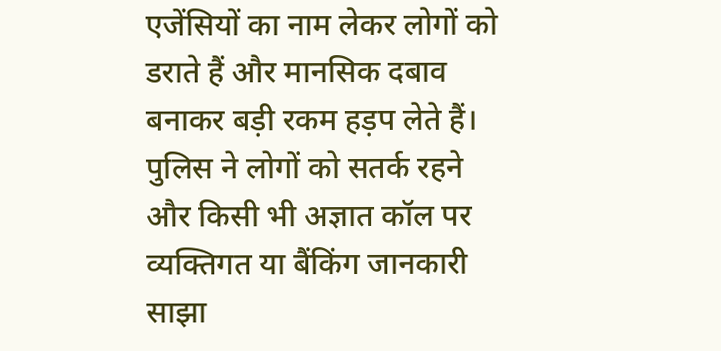एजेंसियों का नाम लेकर लोगों को डराते हैं और मानसिक दबाव बनाकर बड़ी रकम हड़प लेते हैं। पुलिस ने लोगों को सतर्क रहने और किसी भी अज्ञात कॉल पर व्यक्तिगत या बैंकिंग जानकारी साझा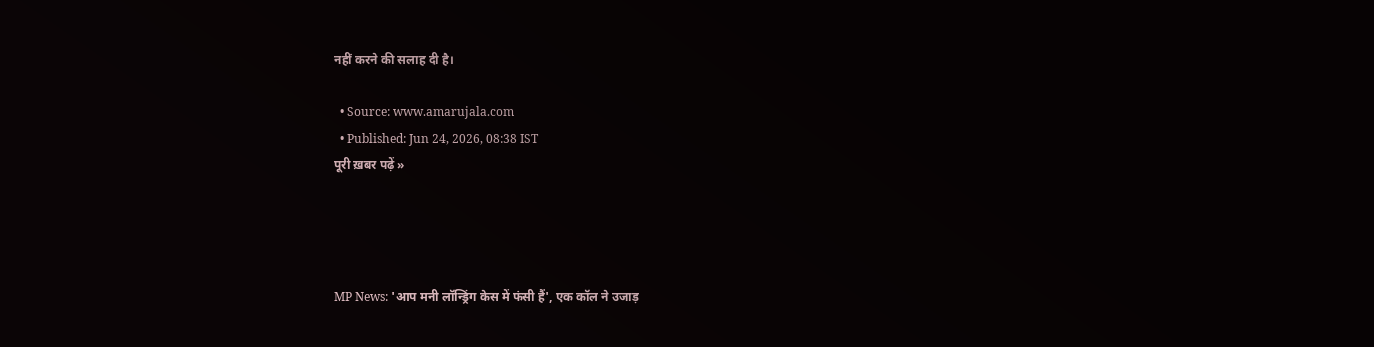नहीं करने की सलाह दी है।

  • Source: www.amarujala.com
  • Published: Jun 24, 2026, 08:38 IST
पूरी ख़बर पढ़ें »




MP News: 'आप मनी लॉन्ड्रिंग केस में फंसी हैं', एक कॉल ने उजाड़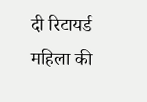दी रिटायर्ड महिला की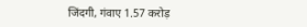जिंदगी, गंवाए 1.57 करोड़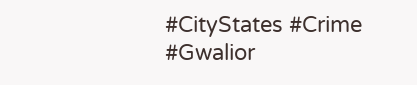#CityStates #Crime #Gwalior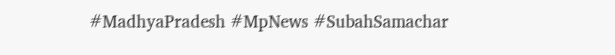#MadhyaPradesh #MpNews #SubahSamachar